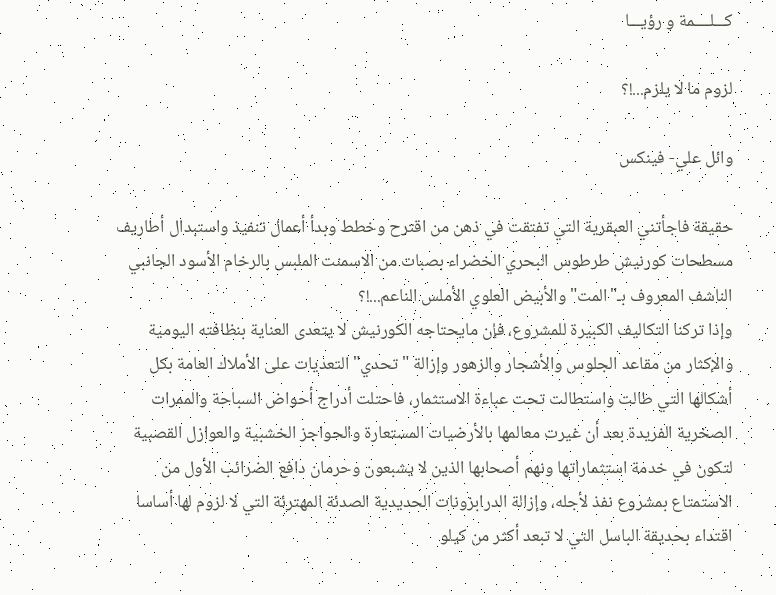كـــلــــمة و رؤيـــا

لزوم ما لا يلزم...!؟

وائل علي- فينكس

حقيقة فاجأتني العبقرية التي تفتقت في ذهن من اقترح وخطط وبدأ أعمال تنفيذ واستبدال أطاريف مسطحات كورنيش طرطوس البحري الخضراء بصبات من الاسمنت الملبس بالرخام الأسود الجانبي الناشف المعروف بـ"المت" والأبيض العلوي الأملس الناعم...!؟
وإذا تركنا التكاليف الكبيرة للمشروع، فإن مايحتاجه الكورنيش لا يتعدى العناية بنظافته اليومية والإكثار من مقاعد الجلوس والأشجار والزهور وإزالة "تحدي" التعديات على الأملاك العامة بكل أشكالها التي طالت واستطالت تحت عباءة الاستثمار، فاحتلت أدراج أحواض السباحة والممرات الصخرية الفريدة بعد أن غيرت معالمها بالأرضيات المستعارة والحواجز الخشبية والعوازل القصبية لتكون في خدمة استثماراتها ونهم أصحابها الذين لا يشبعون وحرمان دافع الضرائب الأول من الاستمتاع بمشروع نفذ لأجله، وإزالة الدرابزونات الحديدية الصدئة المهترئة التي لا لزوم لها أساسا اقتداء بحديقة الباسل التي لا تبعد أكثر من كيلو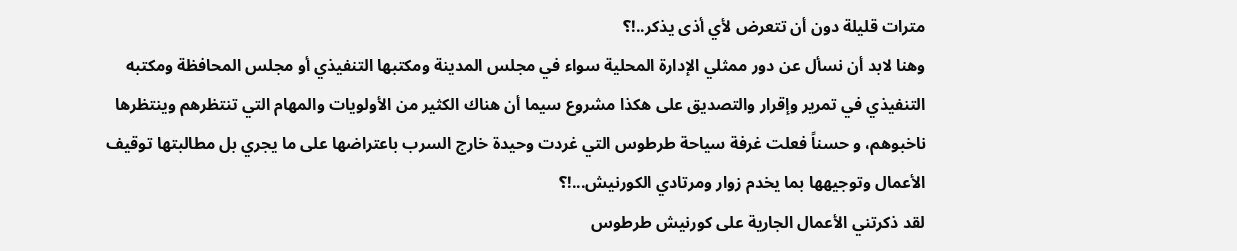مترات قليلة دون أن تتعرض لأي أذى يذكر..!؟
وهنا لابد أن نسأل عن دور ممثلي الإدارة المحلية سواء في مجلس المدينة ومكتبها التنفيذي أو مجلس المحافظة ومكتبه التنفيذي في تمرير وإقرار والتصديق على هكذا مشروع سيما أن هناك الكثير من الأولويات والمهام التي تنتظرهم وينتظرها ناخبوهم، و حسناً فعلت غرفة سياحة طرطوس التي غردت وحيدة خارج السرب باعتراضها على ما يجري بل مطالبتها توقيف الأعمال وتوجيهها بما يخدم زوار ومرتادي الكورنيش...!؟
لقد ذكرتني الأعمال الجارية على كورنيش طرطوس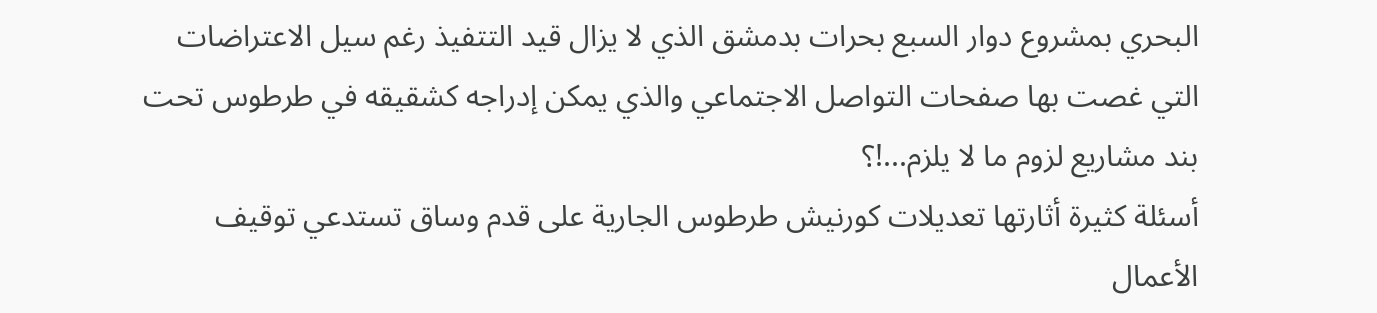البحري بمشروع دوار السبع بحرات بدمشق الذي لا يزال قيد التتفيذ رغم سيل الاعتراضات التي غصت بها صفحات التواصل الاجتماعي والذي يمكن إدراجه كشقيقه في طرطوس تحت بند مشاريع لزوم ما لا يلزم...!؟
أسئلة كثيرة أثارتها تعديلات كورنيش طرطوس الجارية على قدم وساق تستدعي توقيف الأعمال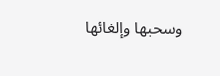وسحبها وإلغائها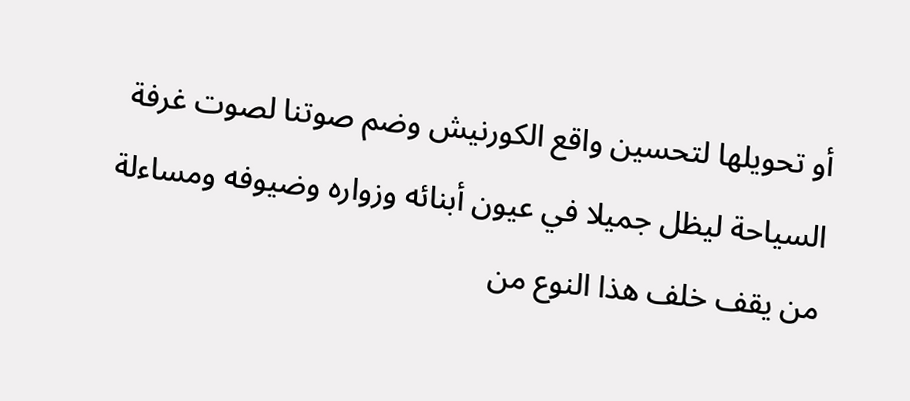أو تحويلها لتحسين واقع الكورنيش وضم صوتنا لصوت غرفة السياحة ليظل جميلا في عيون أبنائه وزواره وضيوفه ومساءلة من يقف خلف هذا النوع من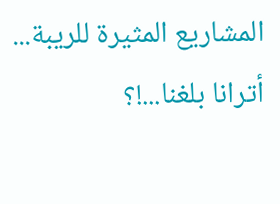المشاريع المثيرة للريبة...
أترانا بلغنا...!؟